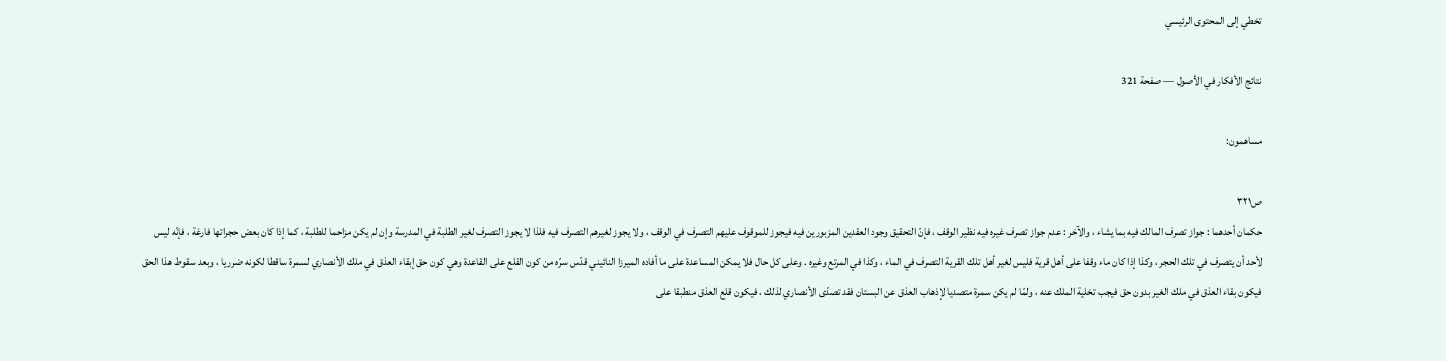تخطي إلى المحتوى الرئيسي

نتائج الأفكار في الأصول — صفحة 321

مساهمون:

ص٣٢١
حكمان أحدهما : جواز تصرف المالك فيه بما يشاء ، والآخر : عدم جواز تصرف غيره فيه نظير الوقف ، فإنّ التحقيق وجود العقدين المزبورين فيه فيجوز للموقوف عليهم التصرف في الوقف ، ولا يجوز لغيرهم التصرف فيه فلذا لا يجوز التصرف لغير الطلبة في المدرسة وإن لم يكن مزاحما للطلبة ، كما إذا كان بعض حجراتها فارغة ، فإنّه ليس لأحد أن يتصرف في تلك الحجر ، وكذا إذا كان ماء وقفا على أهل قرية فليس لغير أهل تلك القرية التصرف في الماء ، وكذا في المرتع وغيره . وعلى كل حال فلا يمكن المساعدة على ما أفاده الميرزا النائيني قدّس سرّه من كون القلع على القاعدة وهي كون حق إبقاء العذق في ملك الأنصاري لسمرة ساقطا لكونه ضرريا ، وبعد سقوط هذا الحق فيكون بقاء العذق في ملك الغير بدون حق فيجب تخلية الملك عنه ، ولمّا لم يكن سمرة متصديا لإذهاب العذق عن البستان فقد تصدّى الأنصاري لذلك ، فيكون قلع العذق منطبقا على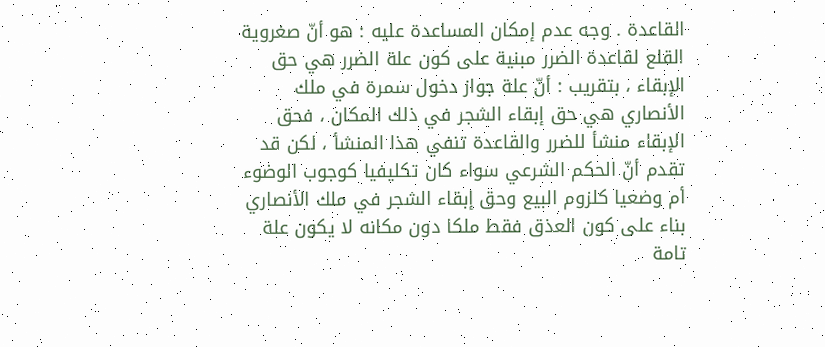القاعدة . وجه عدم إمكان المساعدة عليه : هو أنّ صغروية القلع لقاعدة الضرر مبنية على كون علة الضرر هي حق الإبقاء ، بتقريب : أنّ علة جواز دخول سمرة في ملك الأنصاري هي حق إبقاء الشجر في ذلك المكان ، فحق الإبقاء منشأ للضرر والقاعدة تنفي هذا المنشأ ، لكن قد تقدم أنّ الحكم الشرعي سواء كان تكليفيا كوجوب الوضوء أم وضعيا كلزوم البيع وحق إبقاء الشجر في ملك الأنصاري بناء على كون العذق فقط ملكا دون مكانه لا يكون علة تامة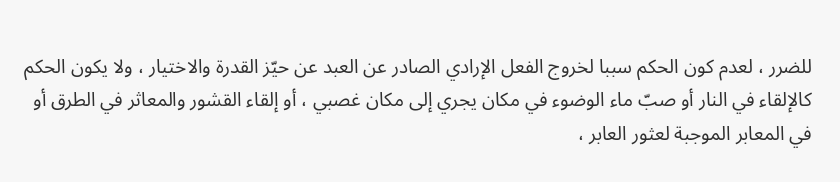للضرر ، لعدم كون الحكم سببا لخروج الفعل الإرادي الصادر عن العبد عن حيّز القدرة والاختيار ، ولا يكون الحكم كالإلقاء في النار أو صبّ ماء الوضوء في مكان يجري إلى مكان غصبي ، أو إلقاء القشور والمعاثر في الطرق أو في المعابر الموجبة لعثور العابر ،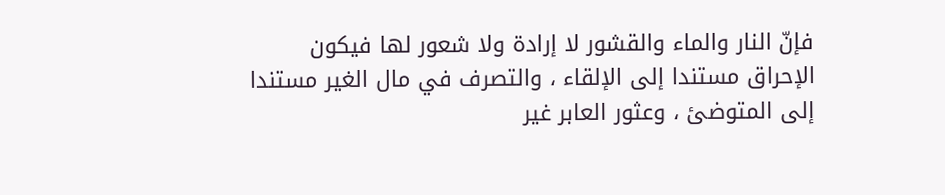فإنّ النار والماء والقشور لا إرادة ولا شعور لها فيكون الإحراق مستندا إلى الإلقاء ، والتصرف في مال الغير مستندا إلى المتوضئ ، وعثور العابر غير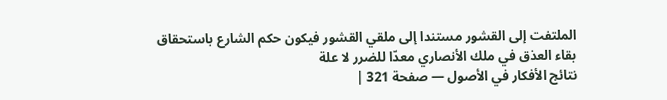الملتفت إلى القشور مستندا إلى ملقي القشور فيكون حكم الشارع باستحقاق بقاء العذق في ملك الأنصاري معدّا للضرر لا علة
نتائج الأفكار في الأصول — صفحة 321 |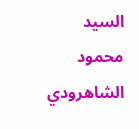السيد محمود الشاهرودي